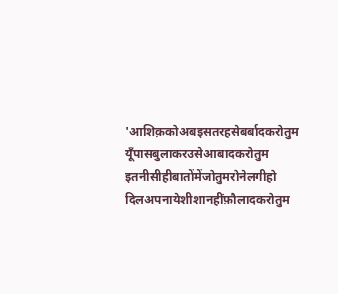'आशिक़कोअबइसतरहसेबर्बादकरोतुम
यूँपासबुलाकरउसेआबादकरोतुम
इतनीसीहीबातोंमेंजोतुमरोनेलगीहो
दिलअपनायेशीशानहींफ़ौलादकरोतुम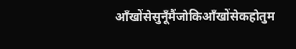आँखोंसेसुनूँमैंजोकिआँखोंसेकहोतुम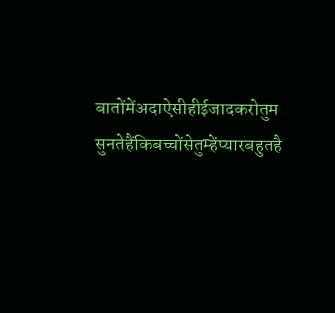बातोंमेंअदाऐसीहीईजादकरोतुम
सुनतेहैंकिबच्चोंसेतुम्हेंप्यारबहुतहै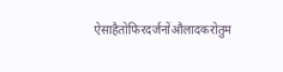ऐसाहैतोफिरदर्जनोंऔलादकरोतुम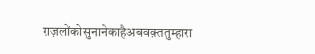ग़ज़लोंकोसुनानेकाहैअबवक़्ततुम्हारा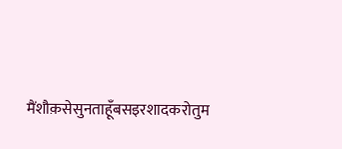मैंशौक़सेसुनताहूँबसइरशादकरोतुम